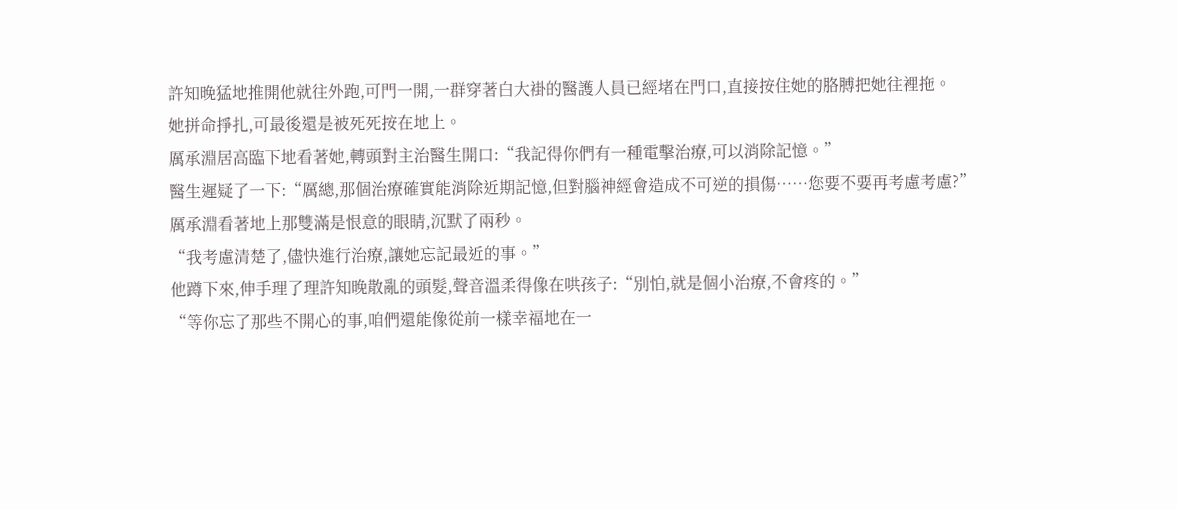許知晚猛地推開他就往外跑,可門一開,一群穿著白大褂的醫護人員已經堵在門口,直接按住她的胳膊把她往裡拖。
她拼命掙扎,可最後還是被死死按在地上。
厲承淵居高臨下地看著她,轉頭對主治醫生開口:“我記得你們有一種電擊治療,可以消除記憶。”
醫生遲疑了一下:“厲總,那個治療確實能消除近期記憶,但對腦神經會造成不可逆的損傷……您要不要再考慮考慮?”
厲承淵看著地上那雙滿是恨意的眼睛,沉默了兩秒。
“我考慮清楚了,儘快進行治療,讓她忘記最近的事。”
他蹲下來,伸手理了理許知晚散亂的頭髮,聲音溫柔得像在哄孩子:“別怕,就是個小治療,不會疼的。”
“等你忘了那些不開心的事,咱們還能像從前一樣幸福地在一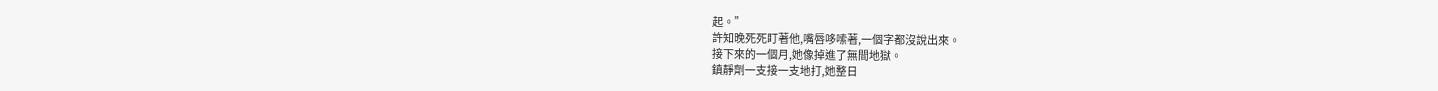起。”
許知晚死死盯著他,嘴唇哆嗦著,一個字都沒說出來。
接下來的一個月,她像掉進了無間地獄。
鎮靜劑一支接一支地打,她整日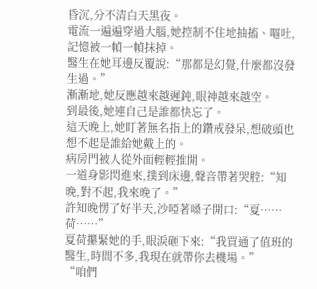昏沉,分不清白天黑夜。
電流一遍遍穿過大腦,她控制不住地抽搐、嘔吐,記憶被一幀一幀抹掉。
醫生在她耳邊反覆說:“那都是幻覺,什麼都沒發生過。”
漸漸地,她反應越來越遲鈍,眼神越來越空。
到最後,她連自己是誰都快忘了。
這天晚上,她盯著無名指上的鑽戒發呆,想破頭也想不起是誰給她戴上的。
病房門被人從外面輕輕推開。
一道身影閃進來,撲到床邊,聲音帶著哭腔:“知晚,對不起,我來晚了。”
許知晚愣了好半天,沙啞著嗓子開口:“夏……荷……”
夏荷攥緊她的手,眼淚砸下來:“我買通了值班的醫生,時間不多,我現在就帶你去機場。”
“咱們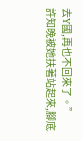去Y國,再也不回來了。”
許知晚被她扶著站起來,腳底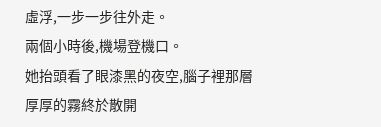虛浮,一步一步往外走。
兩個小時後,機場登機口。
她抬頭看了眼漆黑的夜空,腦子裡那層厚厚的霧終於散開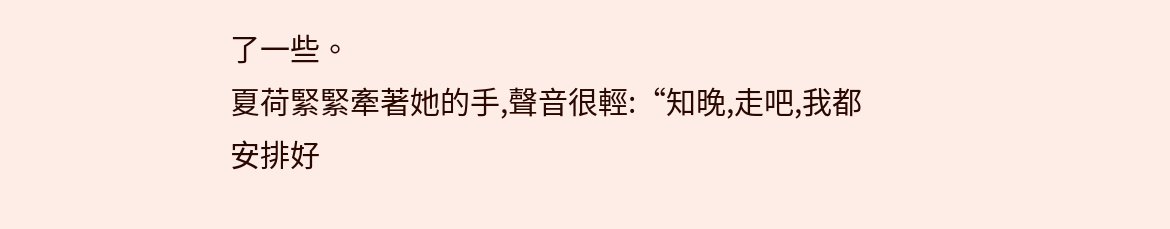了一些。
夏荷緊緊牽著她的手,聲音很輕:“知晚,走吧,我都安排好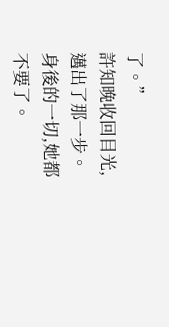了。”
許知晚收回目光,邁出了那一步。
身後的一切,她都不要了。